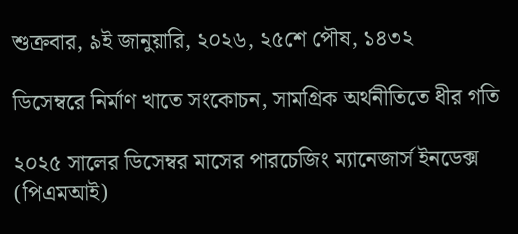শুক্রবার, ৯ই জানুয়ারি, ২০২৬, ২৫শে পৌষ, ১৪৩২

ডিসেম্বরে নির্মাণ খাতে সংকোচন, সামগ্রিক অর্থনীতিতে ধীর গতি

২০২৫ সালের ডিসেম্বর মাসের পারচেজিং ম্যানেজার্স ইনডেক্স (পিএমআই)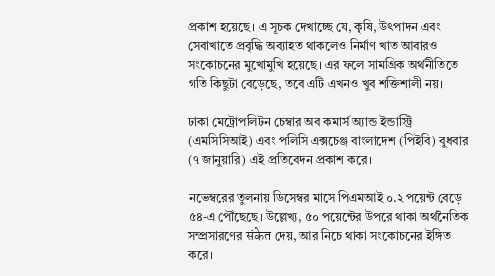প্রকাশ হয়েছে। এ সূচক দেখাচ্ছে যে, কৃষি, উৎপাদন এবং সেবাখাতে প্রবৃদ্ধি অব্যাহত থাকলেও নির্মাণ খাত আবারও সংকোচনের মুখোমুখি হয়েছে। এর ফলে সামগ্রিক অর্থনীতিতে গতি কিছুটা বেড়েছে, তবে এটি এখনও খুব শক্তিশালী নয়।

ঢাকা মেট্রোপলিটন চেম্বার অব কমার্স অ্যান্ড ইন্ডাস্ট্রি (এমসিসিআই) এবং পলিসি এক্সচেঞ্জ বাংলাদেশ (পিইবি) বুধবার (৭ জানুয়ারি) এই প্রতিবেদন প্রকাশ করে।

নভেম্বরের তুলনায় ডিসেম্বর মাসে পিএমআই ০.২ পয়েন্ট বেড়ে ৫৪-এ পৌঁছেছে। উল্লেখ্য, ৫০ পয়েন্টের উপরে থাকা অর্থনৈতিক সম্প্রসারণের संकेत দেয়, আর নিচে থাকা সংকোচনের ইঙ্গিত করে।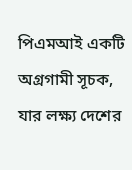পিএমআই একটি অগ্রগামী সূচক, যার লক্ষ্য দেশের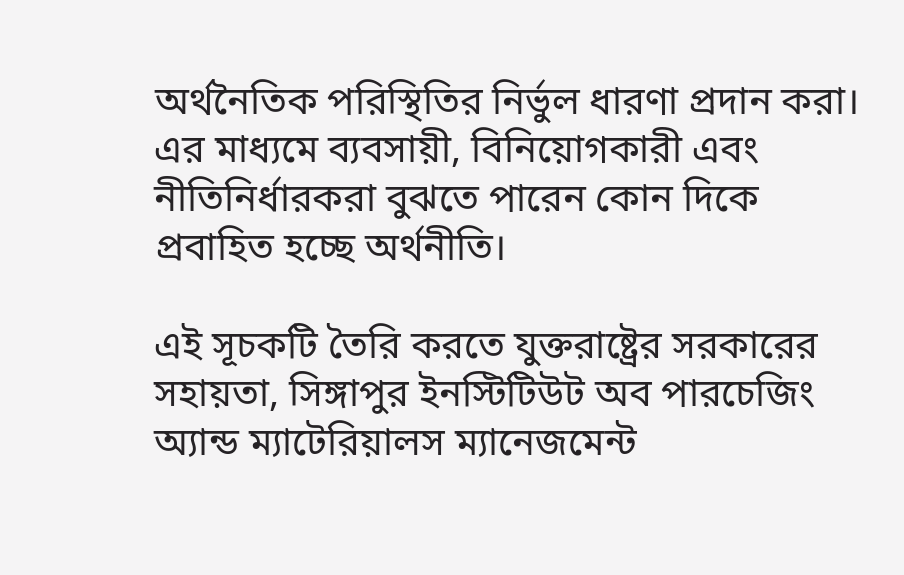অর্থনৈতিক পরিস্থিতির নির্ভুল ধারণা প্রদান করা। এর মাধ্যমে ব্যবসায়ী, বিনিয়োগকারী এবং নীতিনির্ধারকরা বুঝতে পারেন কোন দিকে প্রবাহিত হচ্ছে অর্থনীতি।

এই সূচকটি তৈরি করতে যুক্তরাষ্ট্রের সরকারের সহায়তা, সিঙ্গাপুর ইনস্টিটিউট অব পারচেজিং অ্যান্ড ম্যাটেরিয়ালস ম্যানেজমেন্ট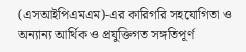(এসআইপিএমএম)-এর কারিগরি সহযোগিতা ও অন্যান্য আর্থিক ও প্রযুক্তিগত সঙ্গতিপূর্ণ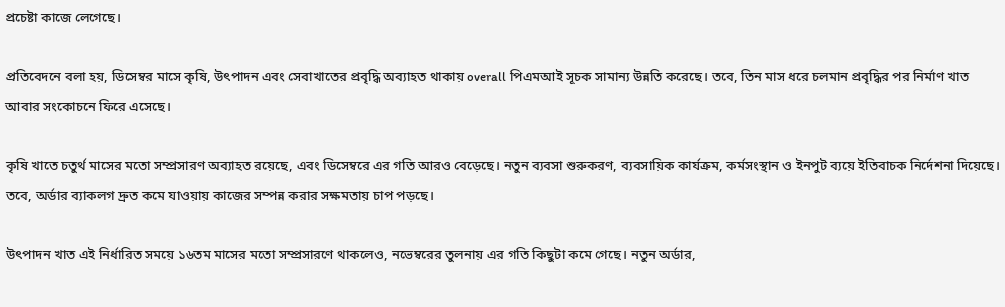প্রচেষ্টা কাজে লেগেছে।

প্রতিবেদনে বলা হয়, ডিসেম্বর মাসে কৃষি, উৎপাদন এবং সেবাখাতের প্রবৃদ্ধি অব্যাহত থাকায় overall পিএমআই সূচক সামান্য উন্নতি করেছে। তবে, তিন মাস ধরে চলমান প্রবৃদ্ধির পর নির্মাণ খাত আবার সংকোচনে ফিরে এসেছে।

কৃষি খাতে চতুর্থ মাসের মতো সম্প্রসারণ অব্যাহত রয়েছে, এবং ডিসেম্বরে এর গতি আরও বেড়েছে। নতুন ব্যবসা শুরুকরণ, ব্যবসায়িক কার্যক্রম, কর্মসংস্থান ও ইনপুট ব্যয়ে ইতিবাচক নির্দেশনা দিয়েছে। তবে, অর্ডার ব্যাকলগ দ্রুত কমে যাওয়ায় কাজের সম্পন্ন করার সক্ষমতায় চাপ পড়ছে।

উৎপাদন খাত এই নির্ধারিত সময়ে ১৬তম মাসের মতো সম্প্রসারণে থাকলেও, নভেম্বরের তুলনায় এর গতি কিছুটা কমে গেছে। নতুন অর্ডার,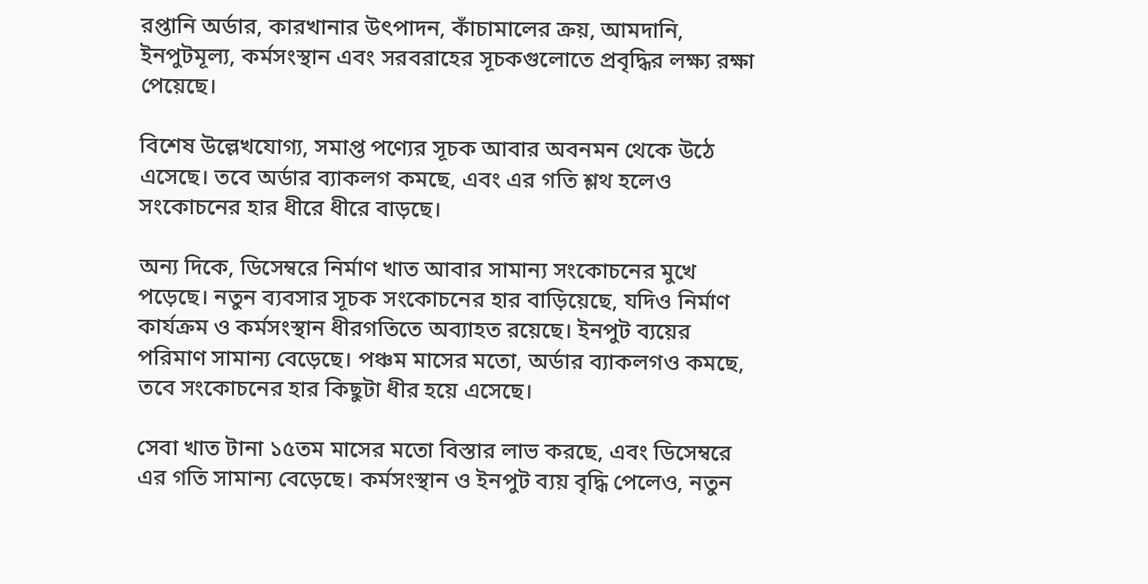রপ্তানি অর্ডার, কারখানার উৎপাদন, কাঁচামালের ক্রয়, আমদানি, ইনপুটমূল্য, কর্মসংস্থান এবং সরবরাহের সূচকগুলোতে প্রবৃদ্ধির লক্ষ্য রক্ষা পেয়েছে।

বিশেষ উল্লেখযোগ্য, সমাপ্ত পণ্যের সূচক আবার অবনমন থেকে উঠে এসেছে। তবে অর্ডার ব্যাকলগ কমছে, এবং এর গতি শ্লথ হলেও সংকোচনের হার ধীরে ধীরে বাড়ছে।

অন্য দিকে, ডিসেম্বরে নির্মাণ খাত আবার সামান্য সংকোচনের মুখে পড়েছে। নতুন ব্যবসার সূচক সংকোচনের হার বাড়িয়েছে, যদিও নির্মাণ কার্যক্রম ও কর্মসংস্থান ধীরগতিতে অব্যাহত রয়েছে। ইনপুট ব্যয়ের পরিমাণ সামান্য বেড়েছে। পঞ্চম মাসের মতো, অর্ডার ব্যাকলগও কমছে, তবে সংকোচনের হার কিছুটা ধীর হয়ে এসেছে।

সেবা খাত টানা ১৫তম মাসের মতো বিস্তার লাভ করছে, এবং ডিসেম্বরে এর গতি সামান্য বেড়েছে। কর্মসংস্থান ও ইনপুট ব্যয় বৃদ্ধি পেলেও, নতুন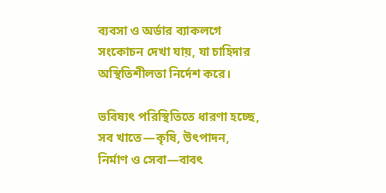ব্যবসা ও অর্ডার ব্যাকলগে সংকোচন দেখা যায়, যা চাহিদার অস্থিতিশীলতা নির্দেশ করে।

ভবিষ্যৎ পরিস্থিতিতে ধারণা হচ্ছে, সব খাতে—কৃষি, উৎপাদন, নির্মাণ ও সেবা—বাবৎ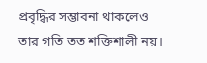প্রবৃদ্ধির সম্ভাবনা থাকলেও তার গতি তত শক্তিশালী নয়।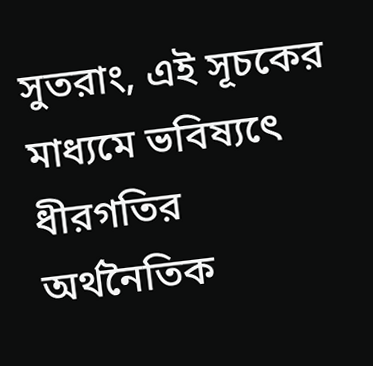সুতরাং, এই সূচকের মাধ্যমে ভবিষ্যৎে ধীরগতির অর্থনৈতিক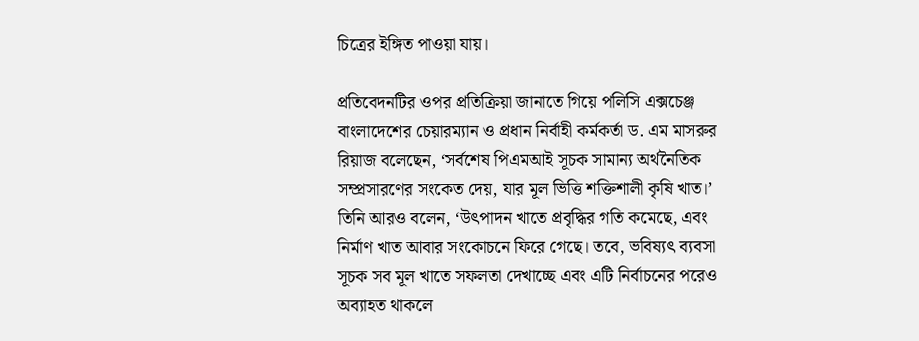চিত্রের ইঙ্গিত পাওয়া যায়।

প্রতিবেদনটির ওপর প্রতিক্রিয়া জানাতে গিয়ে পলিসি এক্সচেঞ্জ বাংলাদেশের চেয়ারম্যান ও প্রধান নির্বাহী কর্মকর্তা ড. এম মাসরুর রিয়াজ বলেছেন, ‘সর্বশেষ পিএমআই সূচক সামান্য অর্থনৈতিক সম্প্রসারণের সংকেত দেয়, যার মূল ভিত্তি শক্তিশালী কৃষি খাত।’ তিনি আরও বলেন, ‘উৎপাদন খাতে প্রবৃদ্ধির গতি কমেছে, এবং নির্মাণ খাত আবার সংকোচনে ফিরে গেছে। তবে, ভবিষ্যৎ ব্যবসা সূচক সব মূল খাতে সফলতা দেখাচ্ছে এবং এটি নির্বাচনের পরেও অব্যাহত থাকলে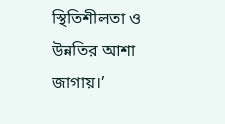স্থিতিশীলতা ও উন্নতির আশা জাগায়।’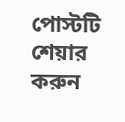পোস্টটি শেয়ার করুন